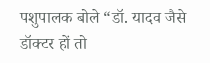पशुपालक बोले “डॉ. यादव जैसे डॉक्टर हों तो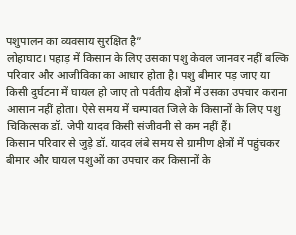पशुपालन का व्यवसाय सुरक्षित है”
लोहाघाट। पहाड़ में किसान के लिए उसका पशु केवल जानवर नहीं बल्कि परिवार और आजीविका का आधार होता है। पशु बीमार पड़ जाए या किसी दुर्घटना में घायल हो जाए तो पर्वतीय क्षेत्रों में उसका उपचार कराना आसान नहीं होता। ऐसे समय में चम्पावत जिले के किसानों के लिए पशु चिकित्सक डॉ. जेपी यादव किसी संजीवनी से कम नहीं हैं।
किसान परिवार से जुड़े डॉ. यादव लंबे समय से ग्रामीण क्षेत्रों में पहुंचकर बीमार और घायल पशुओं का उपचार कर किसानों के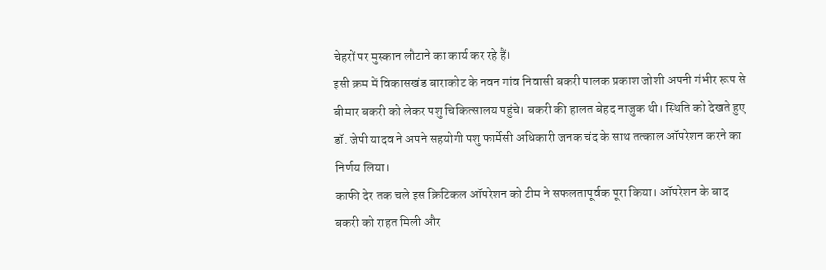चेहरों पर मुस्कान लौटाने का कार्य कर रहे हैं।
इसी क्रम में विकासखंड बाराकोट के नवन गांव निवासी बकरी पालक प्रकाश जोशी अपनी गंभीर रूप से बीमार बकरी को लेकर पशु चिकित्सालय पहुंचे। बकरी की हालत बेहद नाजुक थी। स्थिति को देखते हुए डॉ. जेपी यादव ने अपने सहयोगी पशु फार्मेसी अधिकारी जनक चंद के साथ तत्काल ऑपरेशन करने का निर्णय लिया।
काफी देर तक चले इस क्रिटिकल ऑपरेशन को टीम ने सफलतापूर्वक पूरा किया। ऑपरेशन के बाद बकरी को राहत मिली और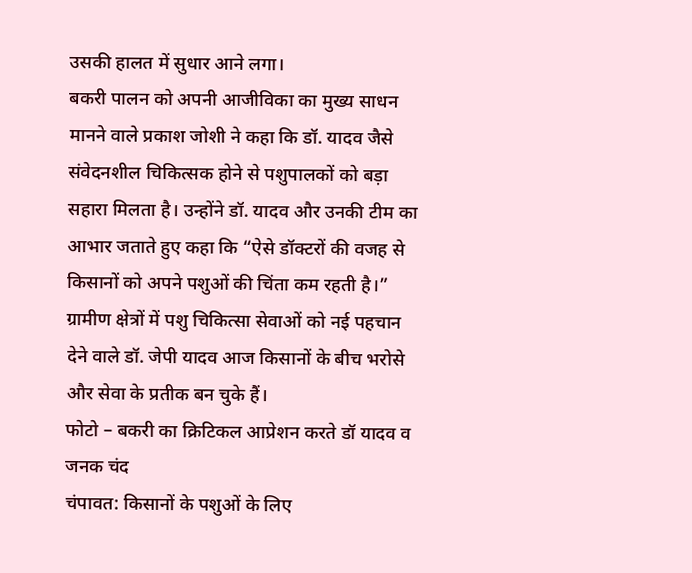उसकी हालत में सुधार आने लगा।
बकरी पालन को अपनी आजीविका का मुख्य साधन मानने वाले प्रकाश जोशी ने कहा कि डॉ. यादव जैसे संवेदनशील चिकित्सक होने से पशुपालकों को बड़ा सहारा मिलता है। उन्होंने डॉ. यादव और उनकी टीम का आभार जताते हुए कहा कि “ऐसे डॉक्टरों की वजह से किसानों को अपने पशुओं की चिंता कम रहती है।” ग्रामीण क्षेत्रों में पशु चिकित्सा सेवाओं को नई पहचान देने वाले डॉ. जेपी यादव आज किसानों के बीच भरोसे और सेवा के प्रतीक बन चुके हैं।
फोटो – बकरी का क्रिटिकल आप्रेशन करते डॉ यादव व जनक चंद
चंपावत: किसानों के पशुओं के लिए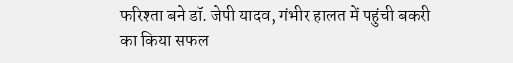फरिश्ता बने डॉ. जेपी यादव, गंभीर हालत में पहुंची बकरी का किया सफल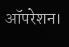ऑपरेशन।